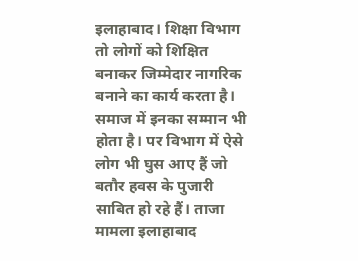इलाहाबाद। शिक्षा विभाग तो लोगों को शिक्षित बनाकर जिम्मेदार नागरिक बनाने का कार्य करता है। समाज में इनका सम्मान भी होता है। पर विभाग में ऐसे लोग भी घुस आए हैं जो बतौर हवस के पुजारी साबित हो रहे हैं। ताजा मामला इलाहाबाद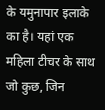के यमुनापार इलाके का है। यहां एक महिला टीचर के साथ जो कुछ, जिन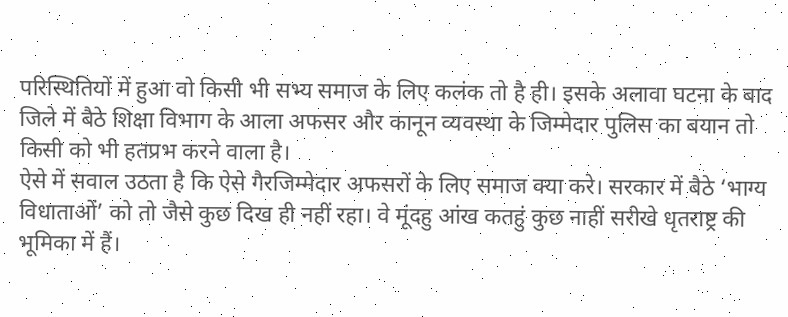परिस्थितियों में हुआ वो किसी भी सभ्य समाज के लिए कलंक तो है ही। इसके अलावा घटना के बाद जिले में बैठे शिक्षा विभाग के आला अफसर और कानून व्यवस्था के जिम्मेदार पुलिस का बयान तो किसी को भी हतप्रभ करने वाला है।
ऐसे में सवाल उठता है कि ऐसे गैरजिम्मेदार अफसरों के लिए समाज क्या करे। सरकार में बैठे ‘भाग्य विधाताओं’ को तो जैसे कुछ दिख ही नहीं रहा। वे मूंदहु आंख कतहुं कुछ नाहीं सरीखे धृतराष्ट्र की भूमिका में हैं।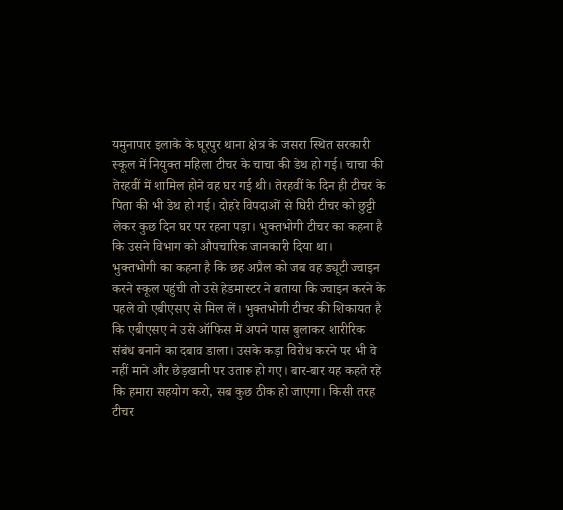यमुनापार इलाके के घूरपुर थाना क्षेत्र के जसरा स्थित सरकारी स्कूल में नियुक्त महिला टीचर के चाचा की डेथ हो गई। चाचा की तेरहवीं में शामिल होने वह घर गई थी। तेरहवीं के दिन ही टीचर के पिता की भी डेथ हो गई। दोहरे विपदाओं से घिरी टीचर को छुट्टी लेकर कुछ दिन घर पर रहना पड़ा। भुक्तभोगी टीचर का कहना है कि उसने विभाग को औपचारिक जानकारी दिया था।
भुक्तभोगी का कहना है कि छह अप्रैल को जब वह ड्यूटी ज्वाइन करने स्कूल पहुंची तो उसे हेडमास्टर ने बताया कि ज्वाइन करने के पहले वो एबीएसए से मिल लें। भुक्तभोगी टीचर की शिकायत है कि एबीएसए ने उसे ऑफिस में अपने पास बुलाकर शारीरिक संबंध बनाने का दबाव डाला। उसके कड़ा विरोध करने पर भी वे नहीं माने और छेड़खानी पर उतारू हो गए। बार-बार यह कहते रहे कि हमारा सहयोग करो, सब कुछ ठीक हो जाएगा। किसी तरह टीचर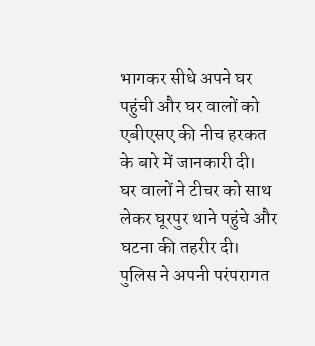भागकर सीधे अपने घर पहुंची और घर वालों को एबीएसए की नीच हरकत के बारे में जानकारी दी। घर वालों ने टीचर को साथ लेकर घूरपुर थाने पहुंचे और घटना की तहरीर दी। पुलिस ने अपनी परंपरागत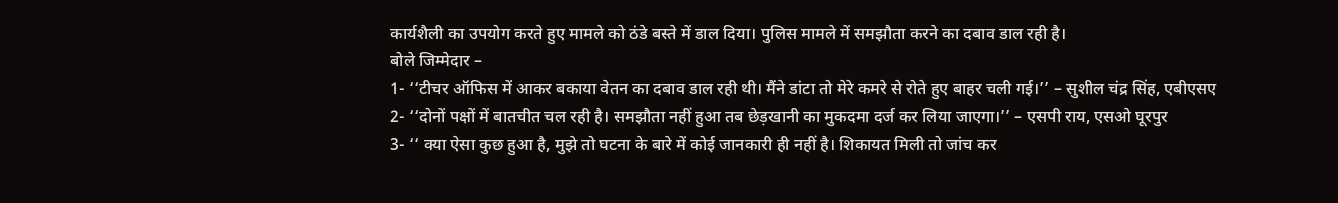कार्यशैली का उपयोग करते हुए मामले को ठंडे बस्ते में डाल दिया। पुलिस मामले में समझौता करने का दबाव डाल रही है।
बोले जिम्मेदार –
1- ‘‘टीचर ऑफिस में आकर बकाया वेतन का दबाव डाल रही थी। मैंने डांटा तो मेरे कमरे से रोते हुए बाहर चली गई।’’ – सुशील चंद्र सिंह, एबीएसए
2- ‘‘दोनों पक्षों में बातचीत चल रही है। समझौता नहीं हुआ तब छेड़खानी का मुकदमा दर्ज कर लिया जाएगा।’’ – एसपी राय, एसओ घूरपुर
3- ‘‘ क्या ऐसा कुछ हुआ है, मुझे तो घटना के बारे में कोई जानकारी ही नहीं है। शिकायत मिली तो जांच कर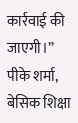कार्रवाई की जाएगी।’’ पीके शर्मा, बेसिक शिक्षा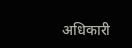अधिकारी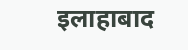इलाहाबाद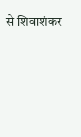से शिवाशंकर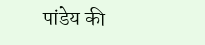पांडेय की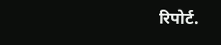रिपोर्ट.